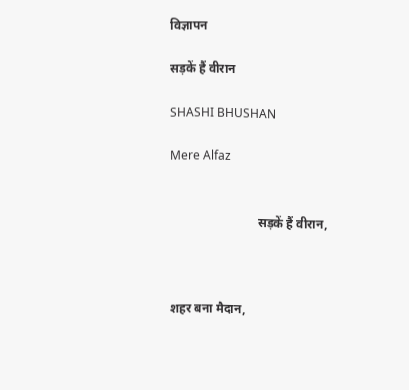विज्ञापन

सड़कें हैं वीरान

SHASHI BHUSHAN

Mere Alfaz


                            सड़कें हैं वीरान,



शहर बना मैदान,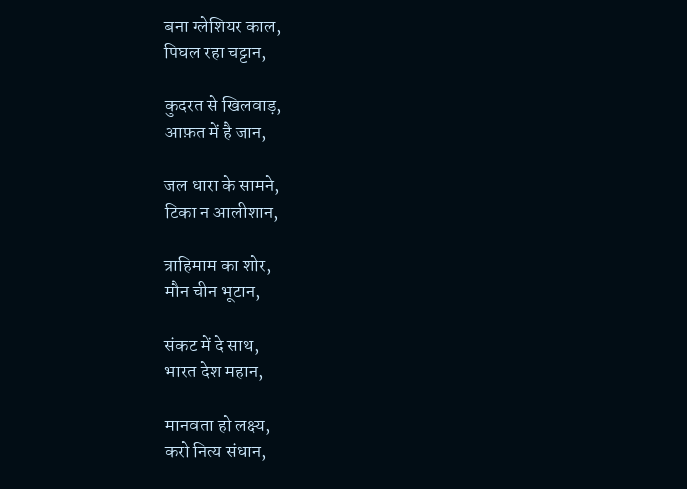बना ग्लेशियर काल,
पिघल रहा चट्टान,

कुदरत से खिलवाड़,
आफ़त में है जान,

जल धारा के सामने,
टिका न आलीशान,

त्राहिमाम का शोर,
मौन चीन भूटान,

संकट में दे साथ,
भारत देश महान,

मानवता हो लक्ष्य,
करो नित्य संधान,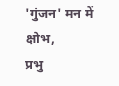'गुंजन' मन में क्षोभ,
प्रभु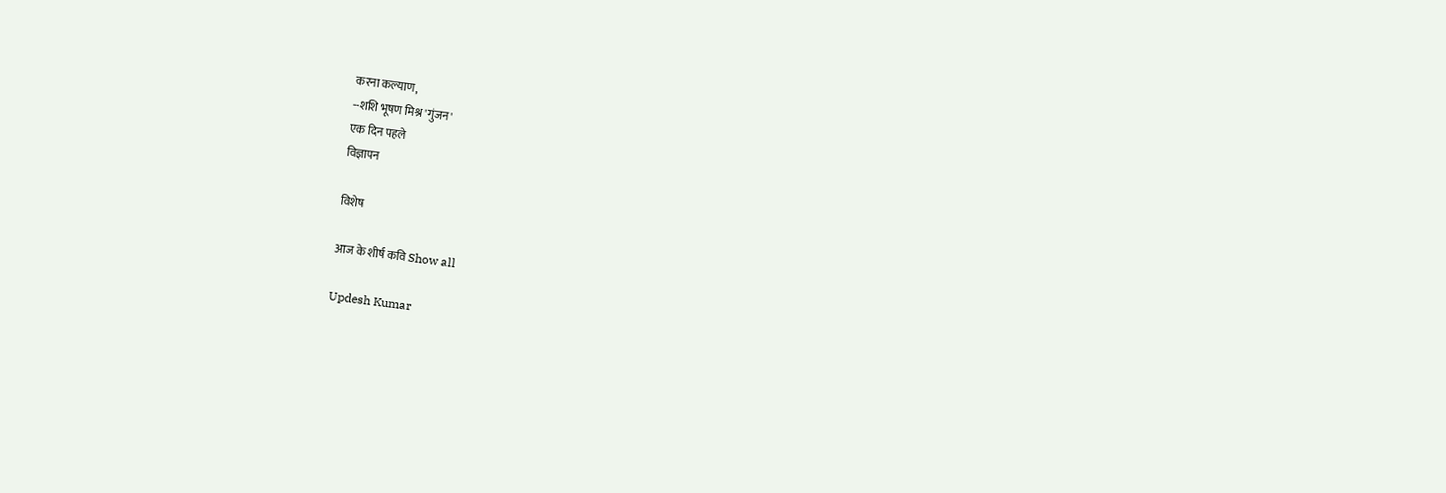करना कल्याण,
--शशि भूषण मिश्र 'गुंजन'
एक दिन पहले
विज्ञापन

विशेष

आज के शीर्ष कवि Show all

Updesh Kumar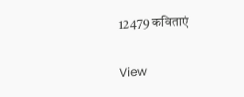12479 कविताएं

View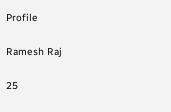Profile

Ramesh Raj

25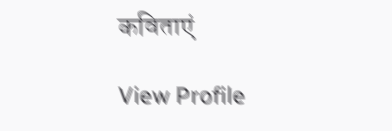कविताएं

View Profile